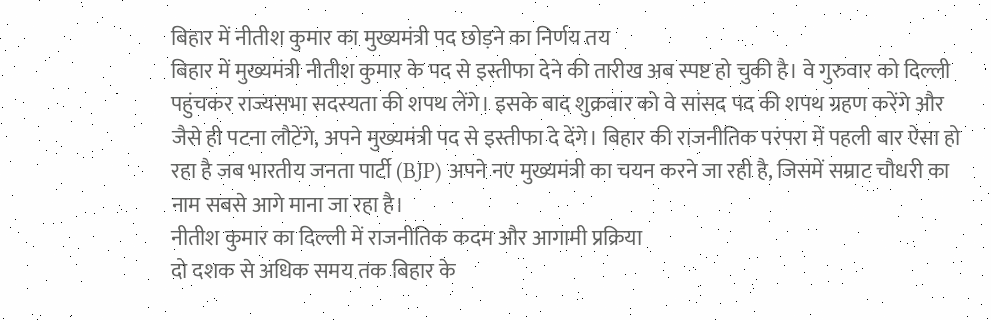बिहार में नीतीश कुमार का मुख्यमंत्री पद छोड़ने का निर्णय तय
बिहार में मुख्यमंत्री नीतीश कुमार के पद से इस्तीफा देने की तारीख अब स्पष्ट हो चुकी है। वे गुरुवार को दिल्ली पहुंचकर राज्यसभा सदस्यता की शपथ लेंगे। इसके बाद शुक्रवार को वे सांसद पद की शपथ ग्रहण करेंगे और जैसे ही पटना लौटेंगे, अपने मुख्यमंत्री पद से इस्तीफा दे देंगे। बिहार की राजनीतिक परंपरा में पहली बार ऐसा हो रहा है जब भारतीय जनता पार्टी (BJP) अपने नए मुख्यमंत्री का चयन करने जा रही है, जिसमें सम्राट चौधरी का नाम सबसे आगे माना जा रहा है।
नीतीश कुमार का दिल्ली में राजनीतिक कदम और आगामी प्रक्रिया
दो दशक से अधिक समय तक बिहार के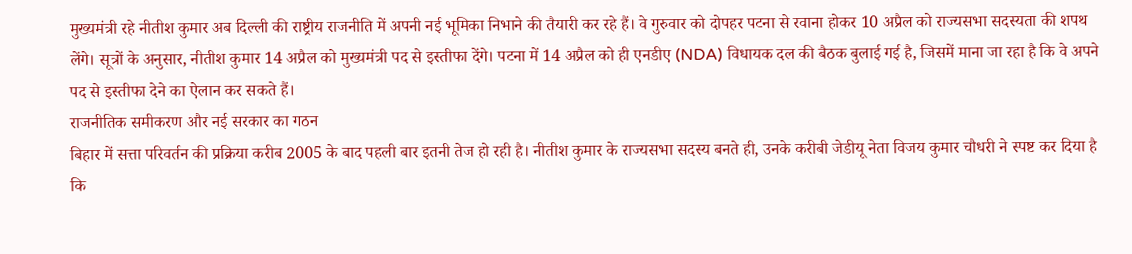मुख्यमंत्री रहे नीतीश कुमार अब दिल्ली की राष्ट्रीय राजनीति में अपनी नई भूमिका निभाने की तैयारी कर रहे हैं। वे गुरुवार को दोपहर पटना से रवाना होकर 10 अप्रैल को राज्यसभा सदस्यता की शपथ लेंगे। सूत्रों के अनुसार, नीतीश कुमार 14 अप्रैल को मुख्यमंत्री पद से इस्तीफा देंगे। पटना में 14 अप्रैल को ही एनडीए (NDA) विधायक दल की बैठक बुलाई गई है, जिसमें माना जा रहा है कि वे अपने पद से इस्तीफा देने का ऐलान कर सकते हैं।
राजनीतिक समीकरण और नई सरकार का गठन
बिहार में सत्ता परिवर्तन की प्रक्रिया करीब 2005 के बाद पहली बार इतनी तेज हो रही है। नीतीश कुमार के राज्यसभा सदस्य बनते ही, उनके करीबी जेडीयू नेता विजय कुमार चौधरी ने स्पष्ट कर दिया है कि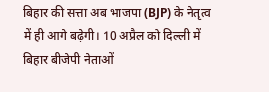बिहार की सत्ता अब भाजपा (BJP) के नेतृत्व में ही आगे बढ़ेगी। 10 अप्रैल को दिल्ली में बिहार बीजेपी नेताओं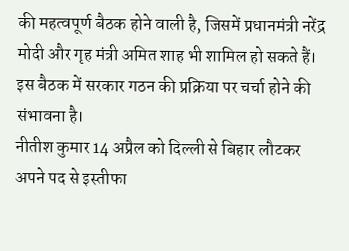की महत्वपूर्ण बैठक होने वाली है, जिसमें प्रधानमंत्री नरेंद्र मोदी और गृह मंत्री अमित शाह भी शामिल हो सकते हैं। इस बैठक में सरकार गठन की प्रक्रिया पर चर्चा होने की संभावना है।
नीतीश कुमार 14 अप्रैल को दिल्ली से बिहार लौटकर अपने पद से इस्तीफा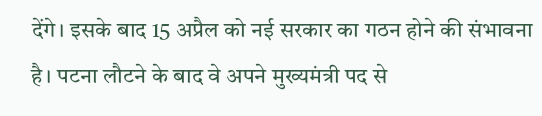देंगे। इसके बाद 15 अप्रैल को नई सरकार का गठन होने की संभावना है। पटना लौटने के बाद वे अपने मुख्यमंत्री पद से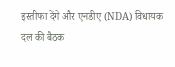इस्तीफा देंगे और एनडीए (NDA) विधायक दल की बैठक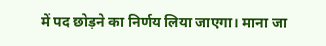में पद छोड़ने का निर्णय लिया जाएगा। माना जा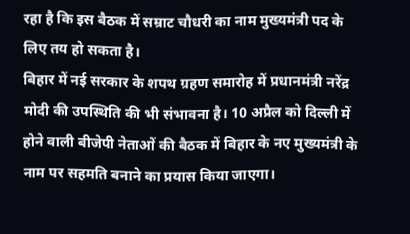रहा है कि इस बैठक में सम्राट चौधरी का नाम मुख्यमंत्री पद के लिए तय हो सकता है।
बिहार में नई सरकार के शपथ ग्रहण समारोह में प्रधानमंत्री नरेंद्र मोदी की उपस्थिति की भी संभावना है। 10 अप्रैल को दिल्ली में होने वाली बीजेपी नेताओं की बैठक में बिहार के नए मुख्यमंत्री के नाम पर सहमति बनाने का प्रयास किया जाएगा।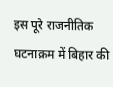इस पूरे राजनीतिक घटनाक्रम में बिहार की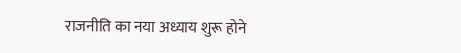राजनीति का नया अध्याय शुरू होने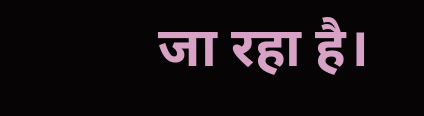जा रहा है।